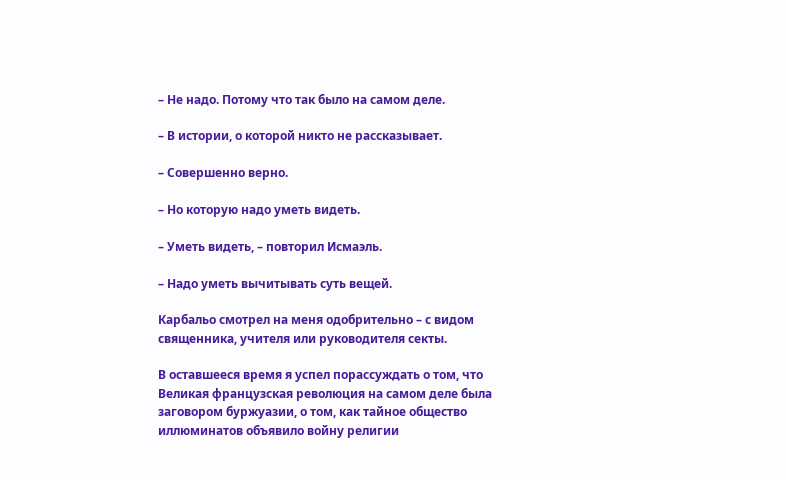– Не надо. Потому что так было на самом деле.

– В истории, о которой никто не рассказывает.

– Совершенно верно.

– Но которую надо уметь видеть.

– Уметь видеть, – повторил Исмаэль.

– Надо уметь вычитывать суть вещей.

Карбальо смотрел на меня одобрительно – с видом священника, учителя или руководителя секты.

В оставшееся время я успел порассуждать о том, что Великая французская революция на самом деле была заговором буржуазии, о том, как тайное общество иллюминатов объявило войну религии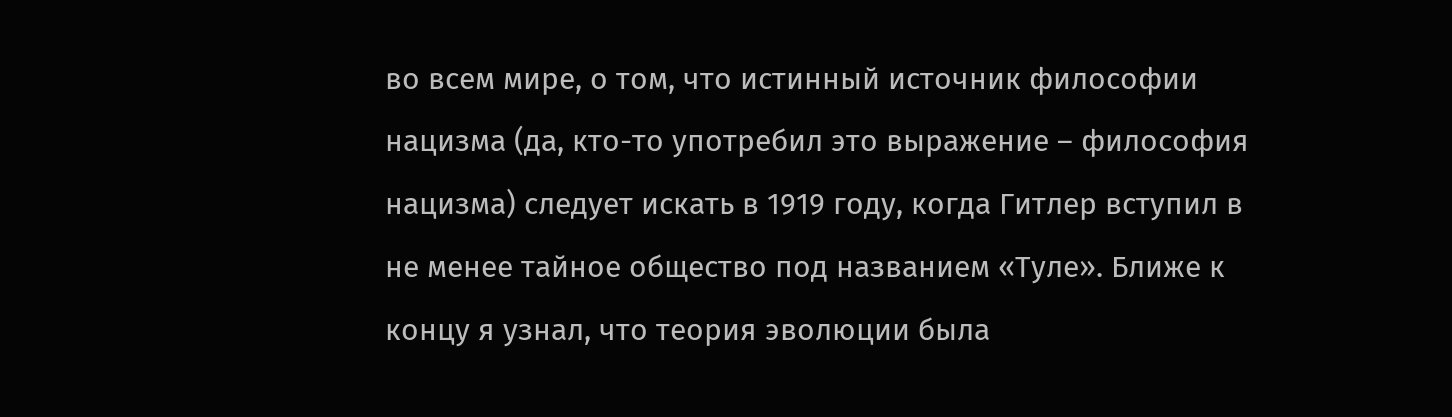во всем мире, о том, что истинный источник философии нацизма (да, кто-то употребил это выражение – философия нацизма) следует искать в 1919 году, когда Гитлер вступил в не менее тайное общество под названием «Туле». Ближе к концу я узнал, что теория эволюции была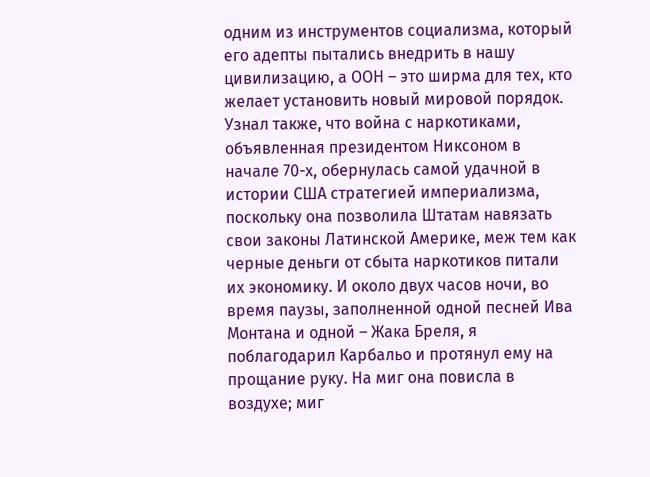одним из инструментов социализма, который его адепты пытались внедрить в нашу цивилизацию, а ООН – это ширма для тех, кто желает установить новый мировой порядок. Узнал также, что война с наркотиками, объявленная президентом Никсоном в начале 70-х, обернулась самой удачной в истории США стратегией империализма, поскольку она позволила Штатам навязать свои законы Латинской Америке, меж тем как черные деньги от сбыта наркотиков питали их экономику. И около двух часов ночи, во время паузы, заполненной одной песней Ива Монтана и одной – Жака Бреля, я поблагодарил Карбальо и протянул ему на прощание руку. На миг она повисла в воздухе; миг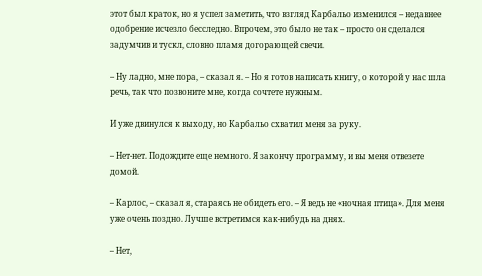этот был краток, но я успел заметить, что взгляд Карбальо изменился – недавнее одобрение исчезло бесследно. Впрочем, это было не так – просто он сделался задумчив и тускл, словно пламя догорающей свечи.

– Ну ладно, мне пора, – сказал я. – Но я готов написать книгу, о которой у нас шла речь, так что позвоните мне, когда сочтете нужным.

И уже двинулся к выходу, но Карбальо схватил меня за руку.

– Нет-нет. Подождите еще немного. Я закончу программу, и вы меня отвезете домой.

– Карлос, – сказал я, стараясь не обидеть его. – Я ведь не «ночная птица». Для меня уже очень поздно. Лучше встретимся как-нибудь на днях.

– Нет,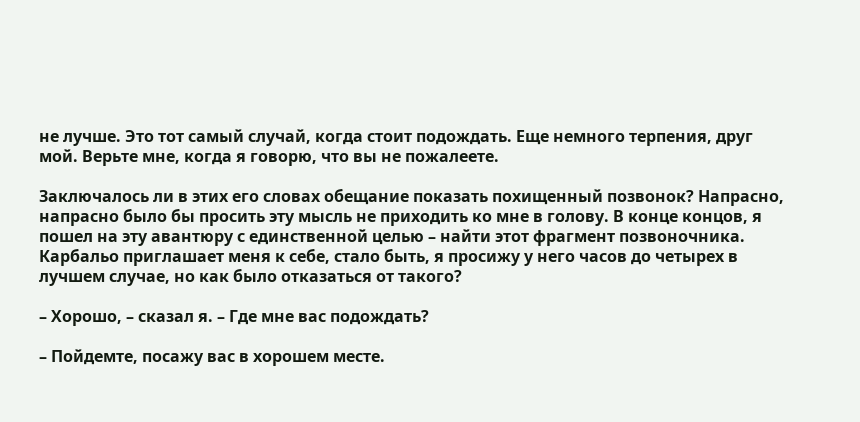не лучше. Это тот самый случай, когда стоит подождать. Еще немного терпения, друг мой. Верьте мне, когда я говорю, что вы не пожалеете.

Заключалось ли в этих его словах обещание показать похищенный позвонок? Напрасно, напрасно было бы просить эту мысль не приходить ко мне в голову. В конце концов, я пошел на эту авантюру с единственной целью – найти этот фрагмент позвоночника. Карбальо приглашает меня к себе, стало быть, я просижу у него часов до четырех в лучшем случае, но как было отказаться от такого?

– Хорошо, – сказал я. – Где мне вас подождать?

– Пойдемте, посажу вас в хорошем месте.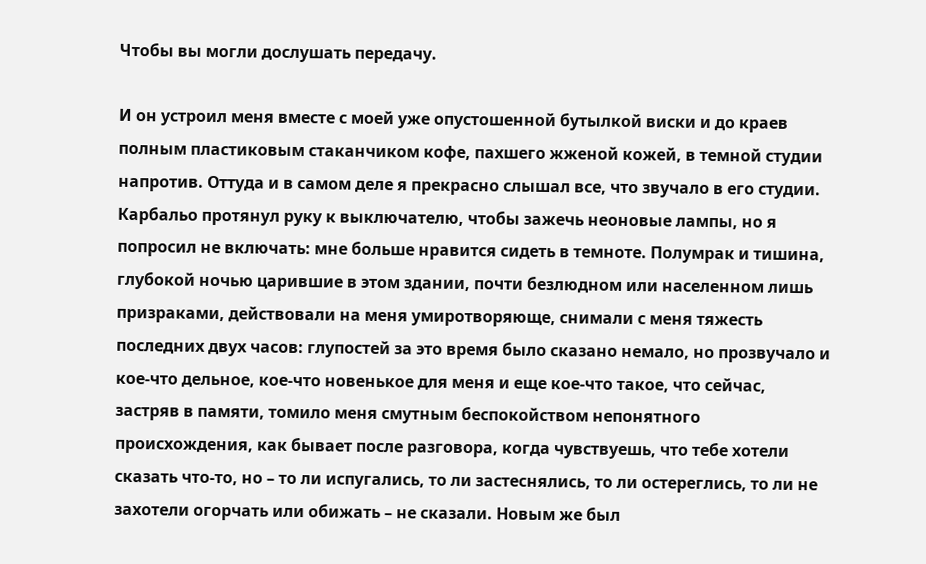Чтобы вы могли дослушать передачу.

И он устроил меня вместе с моей уже опустошенной бутылкой виски и до краев полным пластиковым стаканчиком кофе, пахшего жженой кожей, в темной студии напротив. Оттуда и в самом деле я прекрасно слышал все, что звучало в его студии. Карбальо протянул руку к выключателю, чтобы зажечь неоновые лампы, но я попросил не включать: мне больше нравится сидеть в темноте. Полумрак и тишина, глубокой ночью царившие в этом здании, почти безлюдном или населенном лишь призраками, действовали на меня умиротворяюще, снимали с меня тяжесть последних двух часов: глупостей за это время было сказано немало, но прозвучало и кое-что дельное, кое-что новенькое для меня и еще кое-что такое, что сейчас, застряв в памяти, томило меня смутным беспокойством непонятного происхождения, как бывает после разговора, когда чувствуешь, что тебе хотели сказать что-то, но – то ли испугались, то ли застеснялись, то ли остереглись, то ли не захотели огорчать или обижать – не сказали. Новым же был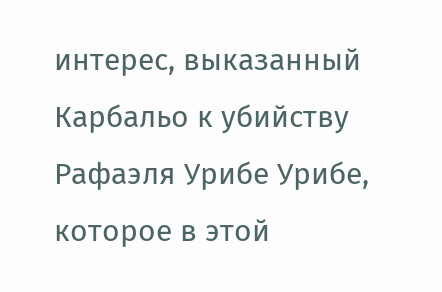интерес, выказанный Карбальо к убийству Рафаэля Урибе Урибе, которое в этой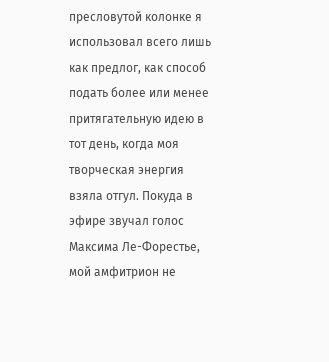пресловутой колонке я использовал всего лишь как предлог, как способ подать более или менее притягательную идею в тот день, когда моя творческая энергия взяла отгул. Покуда в эфире звучал голос Максима Ле-Форестье, мой амфитрион не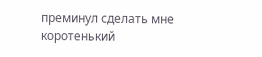преминул сделать мне коротенький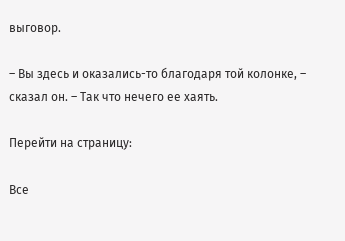выговор.

– Вы здесь и оказались-то благодаря той колонке, – сказал он. – Так что нечего ее хаять.

Перейти на страницу:

Все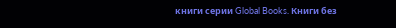книги серии Global Books. Книги без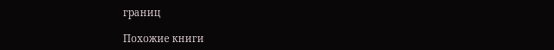границ

Похожие книги